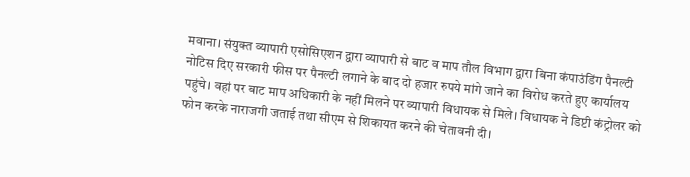मवाना। संयुक्त व्यापारी एसोसिएशन द्वारा व्यापारी से बाट व माप तौल विभाग द्वारा बिना कंपाउंडिंग पैनल्टी नोटिस दिए सरकारी फीस पर पैनल्टी लगाने के बाद दो हजार रुपये मांगे जाने का विरोध करते हुए कार्यालय पहुंचे। वहां पर बाट माप अधिकारी के नहीं मिलने पर व्यापारी विधायक से मिले। विधायक ने डिप्टी कंट्रोलर को फोन करके नाराजगी जताई तथा सीएम से शिकायत करने की चेतावनी दी।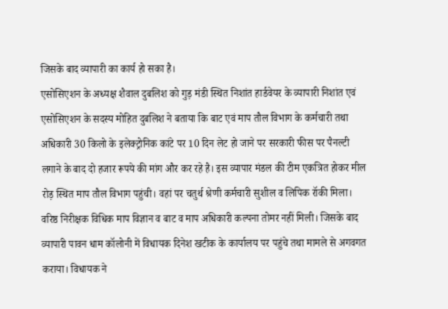जिसके बाद व्यापारी का कार्य हो सका है।
एसोसिएशन के अध्यक्ष शैवाल दुबलिश को गुड़ मंडी स्थित निशांत हार्डवेयर के व्यापारी निशांत एवं एसोसिएशन के सदस्य मोहित दुबलिश ने बताया कि बाट एवं माप तौल विभाग के कर्मचारी तथा अधिकारी 30 किलो के इलेक्ट्रोनिक कांटे पर 10 दिन लेट हो जाने पर सरकारी फीस पर पैनल्टी लगाने के बाद दो हजार रूपये की मांग और कर रहे है। इस व्यापार मंडल की टीम एकत्रित होकर मील रोड़ स्थित माप तौल विभाग पहुंची। वहां पर चतुर्थ श्रेणी कर्मचारी सुशील व लिपिक रॉकी मिला। वरिष्ठ निरीक्षक विधिक माप विज्ञान व बाट व माप अधिकारी कल्पना तोमर नहीं मिली। जिसके बाद व्यापारी पावन धाम कॉलोनी में विधायक दिनेश खटीक के कार्यालय पर पहुंचे तथा मामले से अगवगत कराया। विधायक ने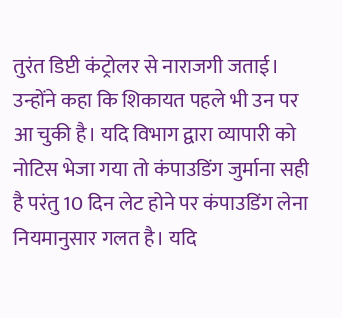तुरंत डिप्टी कंट्रोलर से नाराजगी जताई। उन्होंने कहा कि शिकायत पहले भी उन पर आ चुकी है। यदि विभाग द्वारा व्यापारी को नोटिस भेजा गया तो कंपाउडिंग जुर्माना सही है परंतु 10 दिन लेट होने पर कंपाउडिंग लेना नियमानुसार गलत है। यदि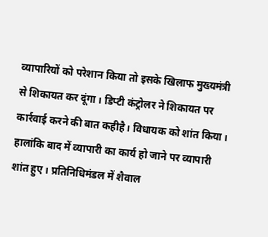व्यापारियों को परेशान किया तो इसके खिलाफ मुख्यमंत्री से शिकायत कर दूंगा। डिप्टी कंट्रोलर ने शिकायत पर कार्रवाई करने की बात कहीहै। विधायक को शांत किया। हालांकि बाद में व्यापारी का कार्य हो जाने पर व्यापारी शांत हुए। प्रतिनिधिमंडल में शैवाल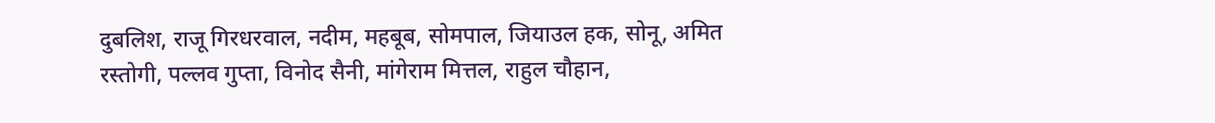दुबलिश, राजू गिरधरवाल, नदीम, महबूब, सोमपाल, जियाउल हक, सोनू, अमित रस्तोगी, पल्लव गुप्ता, विनोद सैनी, मांगेराम मित्तल, राहुल चौहान,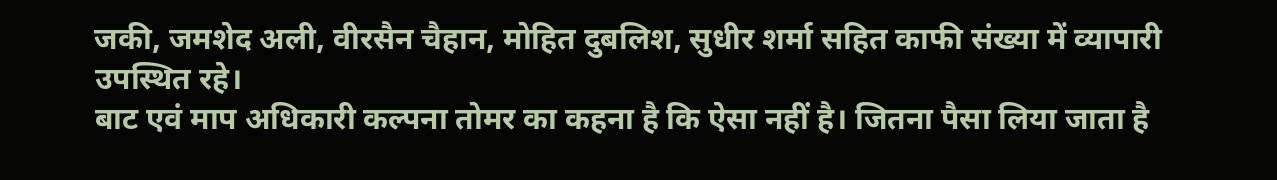जकी, जमशेद अली, वीरसैन चैहान, मोहित दुबलिश, सुधीर शर्मा सहित काफी संख्या में व्यापारी उपस्थित रहे।
बाट एवं माप अधिकारी कल्पना तोमर का कहना है कि ऐसा नहीं है। जितना पैसा लिया जाता है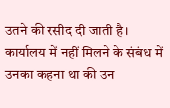उतने की रसीद दी जाती है। कार्यालय में नहीं मिलने के संबंध में उनका कहना था की उन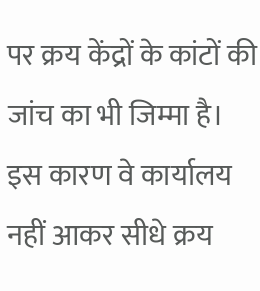पर क्रय केंद्रों के कांटों की जांच का भी जिम्मा है। इस कारण वे कार्यालय नहीं आकर सीधे क्रय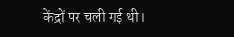केंद्रों पर चली गई थी।